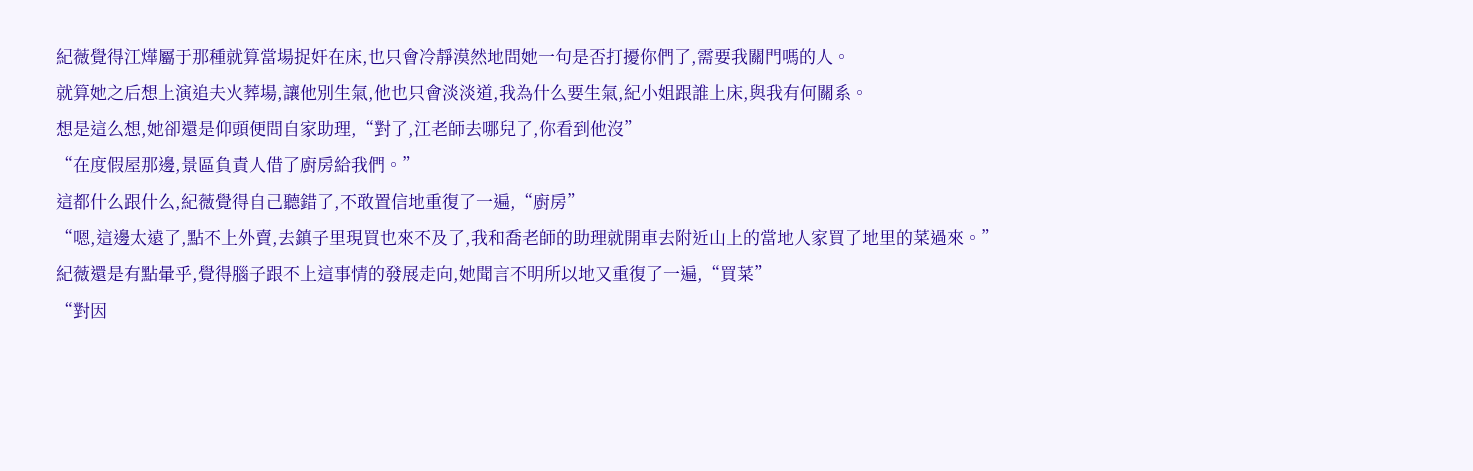紀薇覺得江燁屬于那種就算當場捉奸在床,也只會冷靜漠然地問她一句是否打擾你們了,需要我關門嗎的人。
就算她之后想上演追夫火葬場,讓他別生氣,他也只會淡淡道,我為什么要生氣,紀小姐跟誰上床,與我有何關系。
想是這么想,她卻還是仰頭便問自家助理,“對了,江老師去哪兒了,你看到他沒”
“在度假屋那邊,景區負責人借了廚房給我們。”
這都什么跟什么,紀薇覺得自己聽錯了,不敢置信地重復了一遍,“廚房”
“嗯,這邊太遠了,點不上外賣,去鎮子里現買也來不及了,我和喬老師的助理就開車去附近山上的當地人家買了地里的菜過來。”
紀薇還是有點暈乎,覺得腦子跟不上這事情的發展走向,她聞言不明所以地又重復了一遍,“買菜”
“對因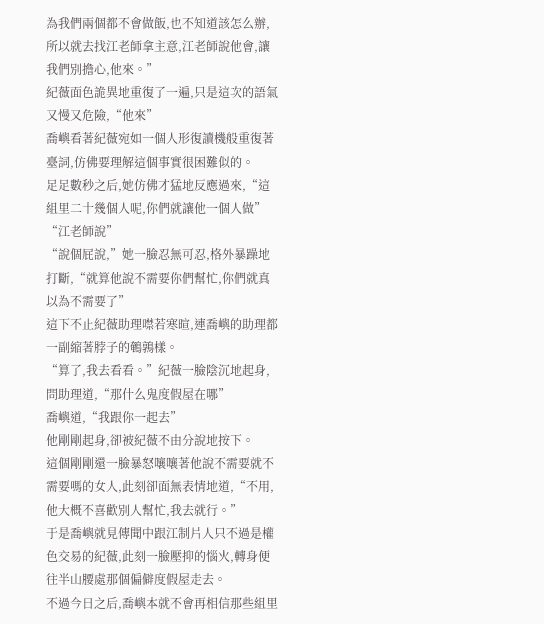為我們兩個都不會做飯,也不知道該怎么辦,所以就去找江老師拿主意,江老師說他會,讓我們別擔心,他來。”
紀薇面色詭異地重復了一遍,只是這次的語氣又慢又危險,“他來”
喬嶼看著紀薇宛如一個人形復讀機般重復著臺詞,仿佛要理解這個事實很困難似的。
足足數秒之后,她仿佛才猛地反應過來,“這組里二十幾個人呢,你們就讓他一個人做”
“江老師說”
“說個屁說,”她一臉忍無可忍,格外暴躁地打斷,“就算他說不需要你們幫忙,你們就真以為不需要了”
這下不止紀薇助理噤若寒暄,連喬嶼的助理都一副縮著脖子的鵪鶉樣。
“算了,我去看看。”紀薇一臉陰沉地起身,問助理道,“那什么鬼度假屋在哪”
喬嶼道,“我跟你一起去”
他剛剛起身,卻被紀薇不由分說地按下。
這個剛剛還一臉暴怒嚷嚷著他說不需要就不需要嗎的女人,此刻卻面無表情地道,“不用,他大概不喜歡別人幫忙,我去就行。”
于是喬嶼就見傳聞中跟江制片人只不過是權色交易的紀薇,此刻一臉壓抑的惱火,轉身便往半山腰處那個偏僻度假屋走去。
不過今日之后,喬嶼本就不會再相信那些組里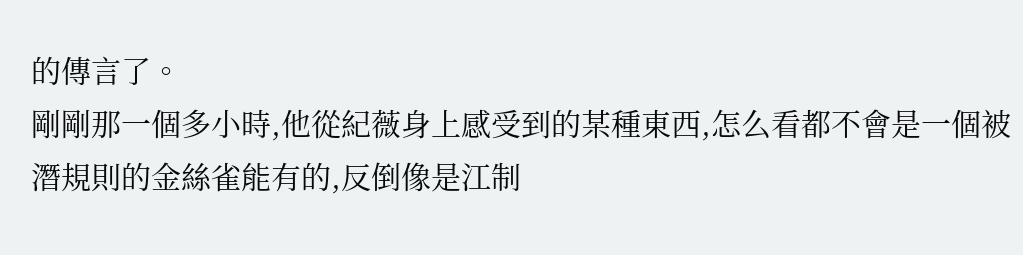的傳言了。
剛剛那一個多小時,他從紀薇身上感受到的某種東西,怎么看都不會是一個被潛規則的金絲雀能有的,反倒像是江制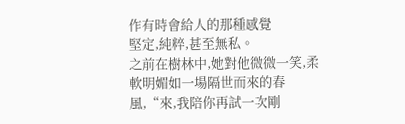作有時會給人的那種感覺
堅定,純粹,甚至無私。
之前在樹林中,她對他微微一笑,柔軟明媚如一場隔世而來的春風,“來,我陪你再試一次剛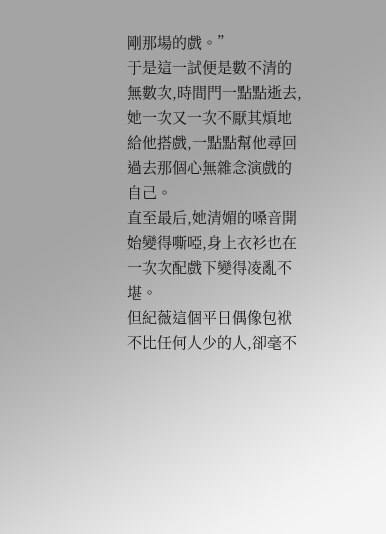剛那場的戲。”
于是這一試便是數不清的無數次,時間門一點點逝去,她一次又一次不厭其煩地給他搭戲,一點點幫他尋回過去那個心無雜念演戲的自己。
直至最后,她清媚的嗓音開始變得嘶啞,身上衣衫也在一次次配戲下變得凌亂不堪。
但紀薇這個平日偶像包袱不比任何人少的人,卻毫不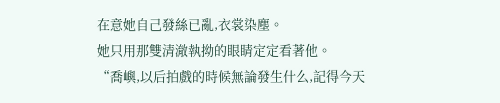在意她自己發絲已亂,衣裳染塵。
她只用那雙清澈執拗的眼睛定定看著他。
“喬嶼,以后拍戲的時候無論發生什么,記得今天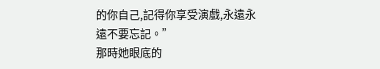的你自己,記得你享受演戲,永遠永遠不要忘記。”
那時她眼底的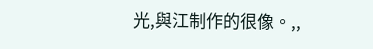光,與江制作的很像。,,